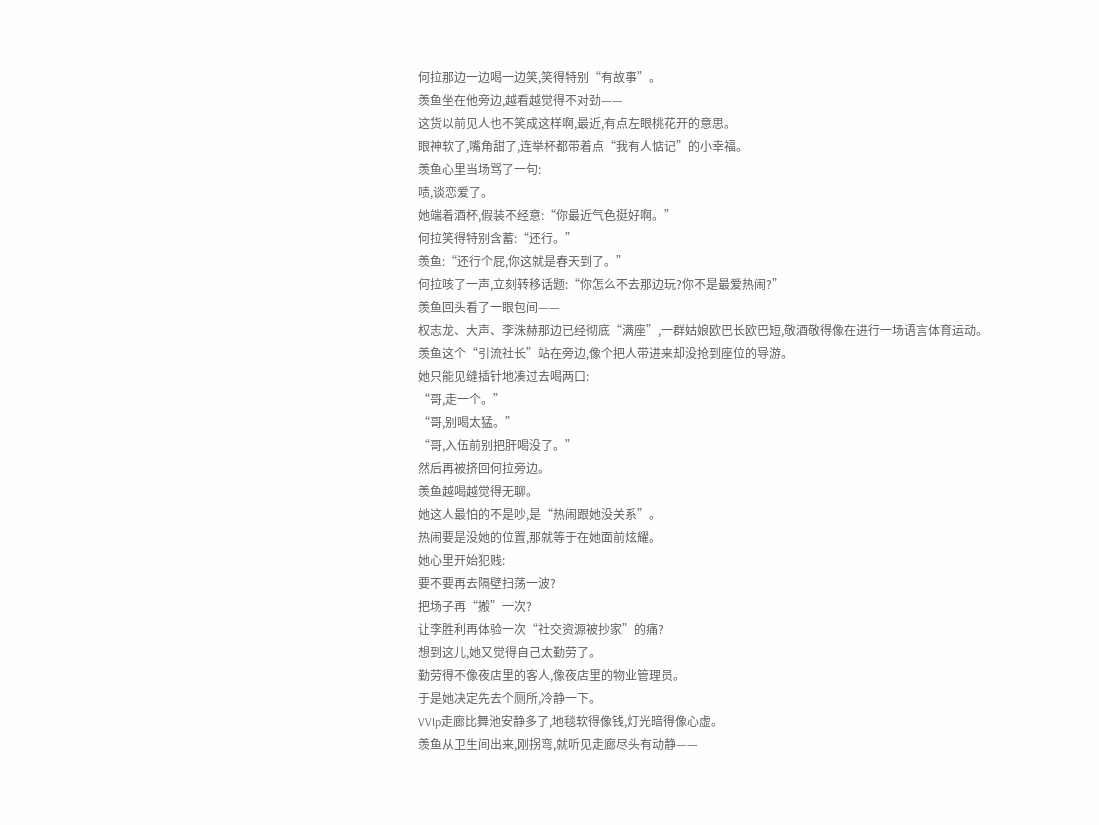何拉那边一边喝一边笑,笑得特别“有故事”。
羡鱼坐在他旁边,越看越觉得不对劲——
这货以前见人也不笑成这样啊,最近,有点左眼桃花开的意思。
眼神软了,嘴角甜了,连举杯都带着点“我有人惦记”的小幸福。
羡鱼心里当场骂了一句:
啧,谈恋爱了。
她端着酒杯,假装不经意:“你最近气色挺好啊。”
何拉笑得特别含蓄:“还行。”
羡鱼:“还行个屁,你这就是春天到了。”
何拉咳了一声,立刻转移话题:“你怎么不去那边玩?你不是最爱热闹?”
羡鱼回头看了一眼包间——
权志龙、大声、李洙赫那边已经彻底“满座”,一群姑娘欧巴长欧巴短,敬酒敬得像在进行一场语言体育运动。
羡鱼这个“引流社长”站在旁边,像个把人带进来却没抢到座位的导游。
她只能见缝插针地凑过去喝两口:
“哥,走一个。”
“哥,别喝太猛。”
“哥,入伍前别把肝喝没了。”
然后再被挤回何拉旁边。
羡鱼越喝越觉得无聊。
她这人最怕的不是吵,是“热闹跟她没关系”。
热闹要是没她的位置,那就等于在她面前炫耀。
她心里开始犯贱:
要不要再去隔壁扫荡一波?
把场子再“搬”一次?
让李胜利再体验一次“社交资源被抄家”的痛?
想到这儿,她又觉得自己太勤劳了。
勤劳得不像夜店里的客人,像夜店里的物业管理员。
于是她决定先去个厕所,冷静一下。
VVIp走廊比舞池安静多了,地毯软得像钱,灯光暗得像心虚。
羡鱼从卫生间出来,刚拐弯,就听见走廊尽头有动静——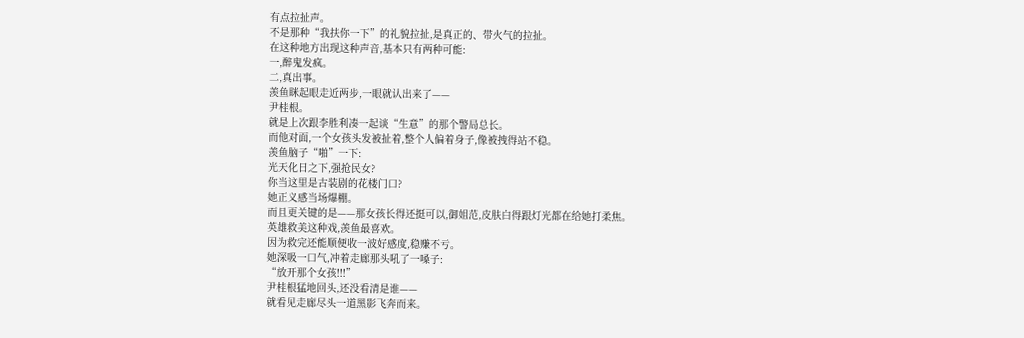有点拉扯声。
不是那种“我扶你一下”的礼貌拉扯,是真正的、带火气的拉扯。
在这种地方出现这种声音,基本只有两种可能:
一,醉鬼发疯。
二,真出事。
羡鱼眯起眼走近两步,一眼就认出来了——
尹桂根。
就是上次跟李胜利凑一起谈“生意”的那个警局总长。
而他对面,一个女孩头发被扯着,整个人偏着身子,像被拽得站不稳。
羡鱼脑子“啪”一下:
光天化日之下,强抢民女?
你当这里是古装剧的花楼门口?
她正义感当场爆棚。
而且更关键的是——那女孩长得还挺可以,御姐范,皮肤白得跟灯光都在给她打柔焦。
英雄救美这种戏,羡鱼最喜欢。
因为救完还能顺便收一波好感度,稳赚不亏。
她深吸一口气,冲着走廊那头吼了一嗓子:
“放开那个女孩!!!”
尹桂根猛地回头,还没看清是谁——
就看见走廊尽头一道黑影飞奔而来。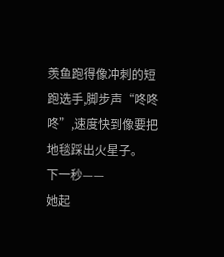羡鱼跑得像冲刺的短跑选手,脚步声“咚咚咚”,速度快到像要把地毯踩出火星子。
下一秒——
她起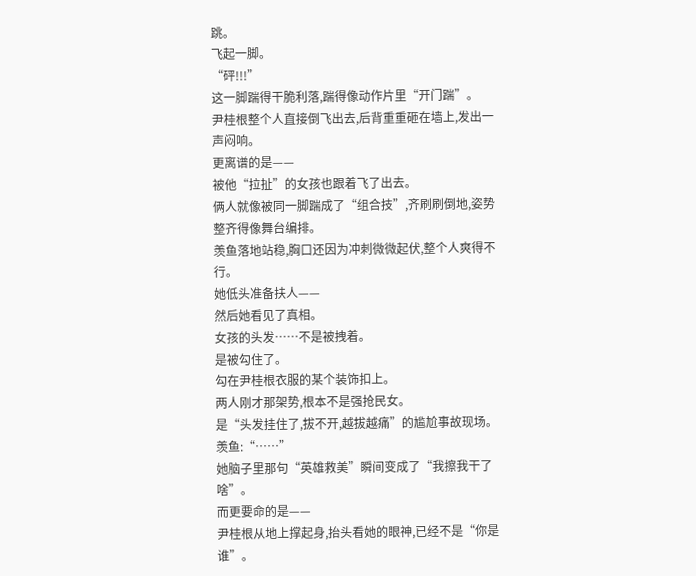跳。
飞起一脚。
“砰!!!”
这一脚踹得干脆利落,踹得像动作片里“开门踹”。
尹桂根整个人直接倒飞出去,后背重重砸在墙上,发出一声闷响。
更离谱的是——
被他“拉扯”的女孩也跟着飞了出去。
俩人就像被同一脚踹成了“组合技”,齐刷刷倒地,姿势整齐得像舞台编排。
羡鱼落地站稳,胸口还因为冲刺微微起伏,整个人爽得不行。
她低头准备扶人——
然后她看见了真相。
女孩的头发……不是被拽着。
是被勾住了。
勾在尹桂根衣服的某个装饰扣上。
两人刚才那架势,根本不是强抢民女。
是“头发挂住了,拔不开,越拔越痛”的尴尬事故现场。
羡鱼:“……”
她脑子里那句“英雄救美”瞬间变成了“我擦我干了啥”。
而更要命的是——
尹桂根从地上撑起身,抬头看她的眼神,已经不是“你是谁”。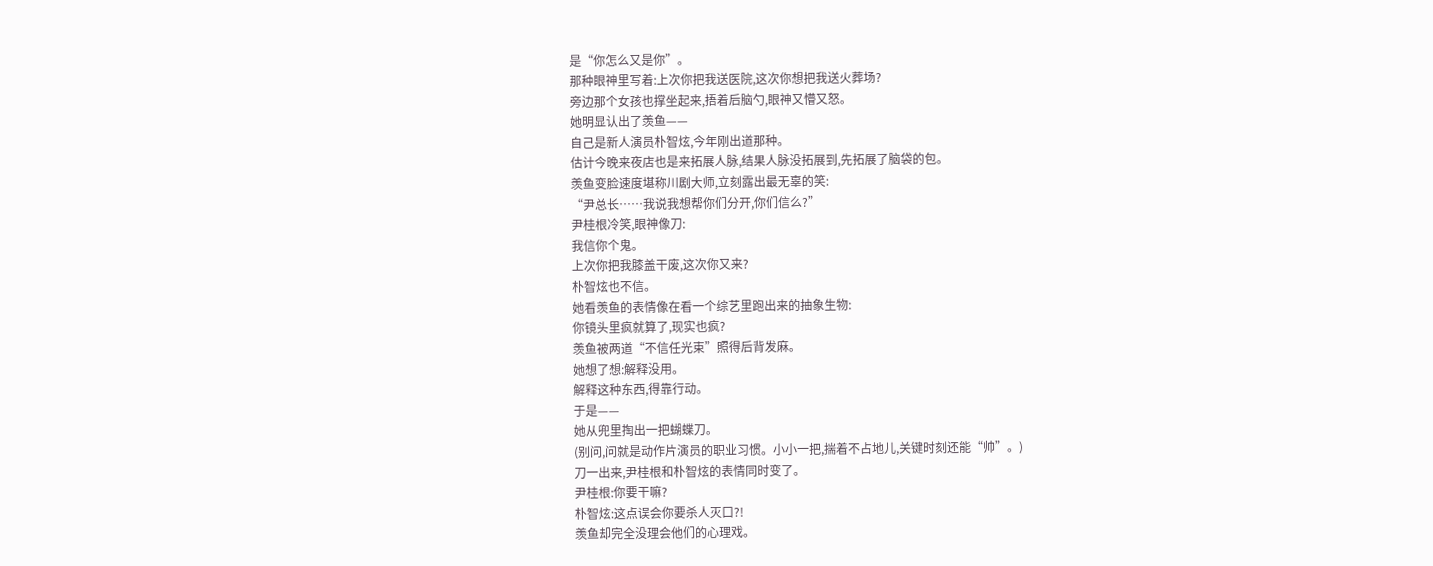是“你怎么又是你”。
那种眼神里写着:上次你把我送医院,这次你想把我送火葬场?
旁边那个女孩也撑坐起来,捂着后脑勺,眼神又懵又怒。
她明显认出了羡鱼——
自己是新人演员朴智炫,今年刚出道那种。
估计今晚来夜店也是来拓展人脉,结果人脉没拓展到,先拓展了脑袋的包。
羡鱼变脸速度堪称川剧大师,立刻露出最无辜的笑:
“尹总长……我说我想帮你们分开,你们信么?”
尹桂根冷笑,眼神像刀:
我信你个鬼。
上次你把我膝盖干废,这次你又来?
朴智炫也不信。
她看羡鱼的表情像在看一个综艺里跑出来的抽象生物:
你镜头里疯就算了,现实也疯?
羡鱼被两道“不信任光束”照得后背发麻。
她想了想:解释没用。
解释这种东西,得靠行动。
于是——
她从兜里掏出一把蝴蝶刀。
(别问,问就是动作片演员的职业习惯。小小一把,揣着不占地儿,关键时刻还能“帅”。)
刀一出来,尹桂根和朴智炫的表情同时变了。
尹桂根:你要干嘛?
朴智炫:这点误会你要杀人灭口?!
羡鱼却完全没理会他们的心理戏。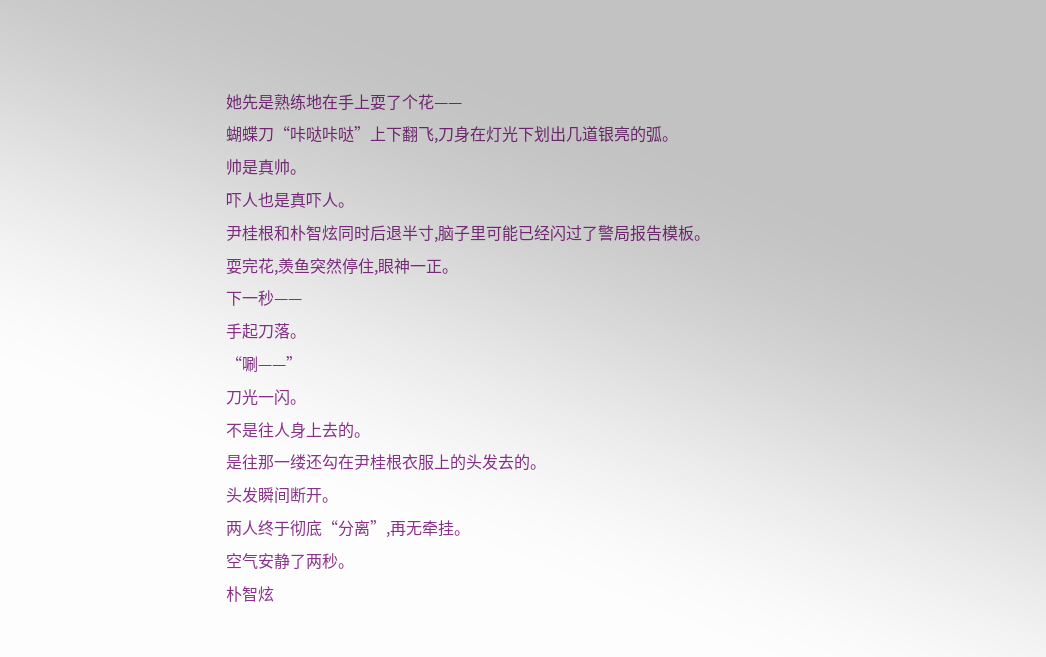她先是熟练地在手上耍了个花——
蝴蝶刀“咔哒咔哒”上下翻飞,刀身在灯光下划出几道银亮的弧。
帅是真帅。
吓人也是真吓人。
尹桂根和朴智炫同时后退半寸,脑子里可能已经闪过了警局报告模板。
耍完花,羡鱼突然停住,眼神一正。
下一秒——
手起刀落。
“唰——”
刀光一闪。
不是往人身上去的。
是往那一缕还勾在尹桂根衣服上的头发去的。
头发瞬间断开。
两人终于彻底“分离”,再无牵挂。
空气安静了两秒。
朴智炫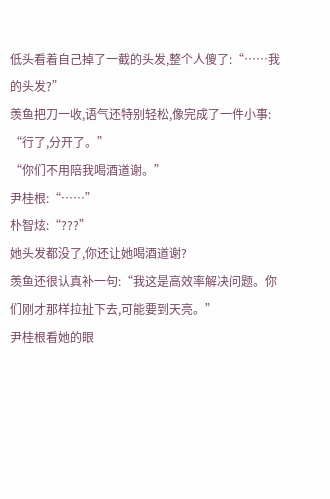低头看着自己掉了一截的头发,整个人傻了:“……我的头发?”
羡鱼把刀一收,语气还特别轻松,像完成了一件小事:
“行了,分开了。”
“你们不用陪我喝酒道谢。”
尹桂根:“……”
朴智炫:“???”
她头发都没了,你还让她喝酒道谢?
羡鱼还很认真补一句:“我这是高效率解决问题。你们刚才那样拉扯下去,可能要到天亮。”
尹桂根看她的眼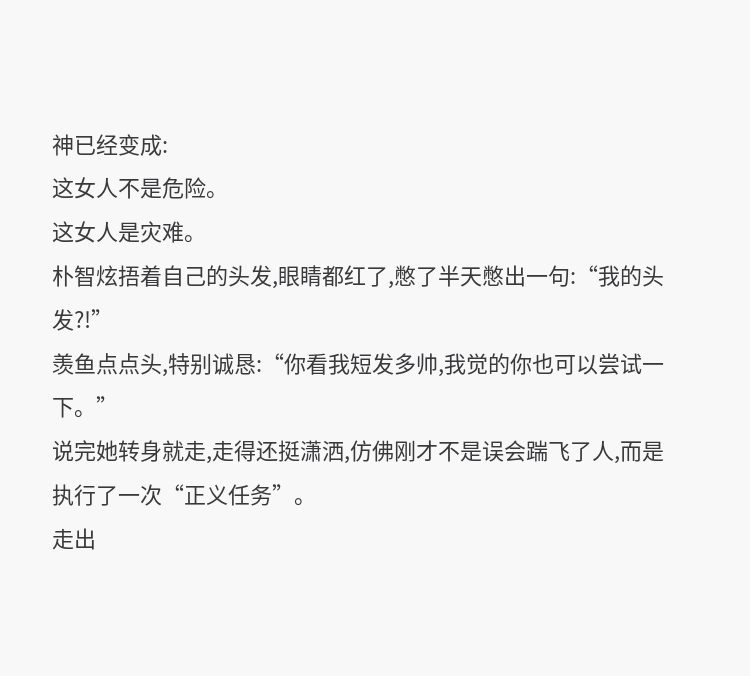神已经变成:
这女人不是危险。
这女人是灾难。
朴智炫捂着自己的头发,眼睛都红了,憋了半天憋出一句:“我的头发?!”
羡鱼点点头,特别诚恳:“你看我短发多帅,我觉的你也可以尝试一下。”
说完她转身就走,走得还挺潇洒,仿佛刚才不是误会踹飞了人,而是执行了一次“正义任务”。
走出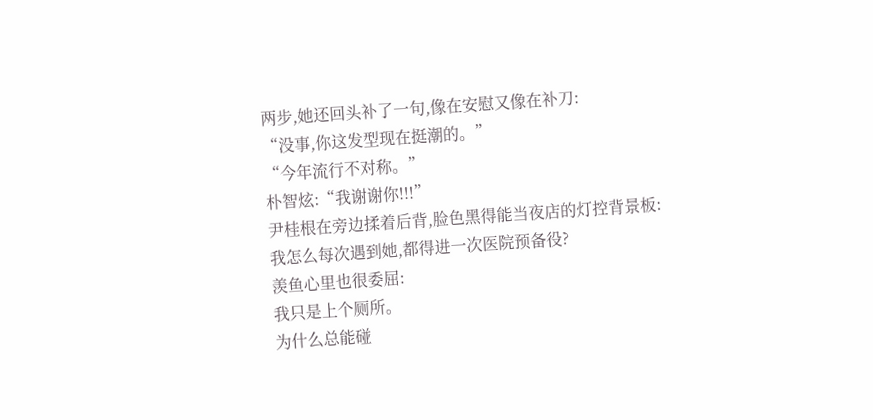两步,她还回头补了一句,像在安慰又像在补刀:
“没事,你这发型现在挺潮的。”
“今年流行不对称。”
朴智炫:“我谢谢你!!!”
尹桂根在旁边揉着后背,脸色黑得能当夜店的灯控背景板:
我怎么每次遇到她,都得进一次医院预备役?
羡鱼心里也很委屈:
我只是上个厕所。
为什么总能碰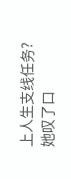上人生支线任务?
她叹了口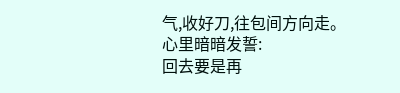气,收好刀,往包间方向走。
心里暗暗发誓:
回去要是再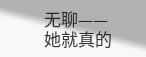无聊——
她就真的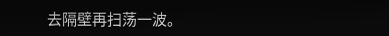去隔壁再扫荡一波。